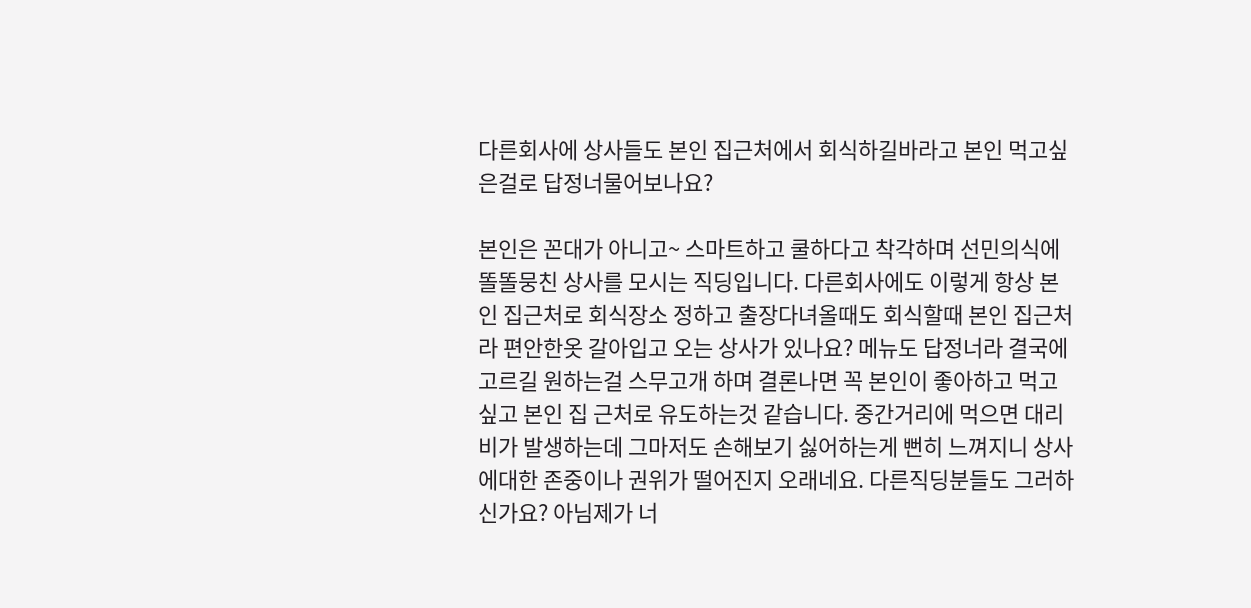다른회사에 상사들도 본인 집근처에서 회식하길바라고 본인 먹고싶은걸로 답정너물어보나요?

본인은 꼰대가 아니고~ 스마트하고 쿨하다고 착각하며 선민의식에 똘똘뭉친 상사를 모시는 직딩입니다. 다른회사에도 이렇게 항상 본인 집근처로 회식장소 정하고 출장다녀올때도 회식할때 본인 집근처라 편안한옷 갈아입고 오는 상사가 있나요? 메뉴도 답정너라 결국에 고르길 원하는걸 스무고개 하며 결론나면 꼭 본인이 좋아하고 먹고싶고 본인 집 근처로 유도하는것 같습니다. 중간거리에 먹으면 대리비가 발생하는데 그마저도 손해보기 싫어하는게 뻔히 느껴지니 상사에대한 존중이나 권위가 떨어진지 오래네요. 다른직딩분들도 그러하신가요? 아님제가 너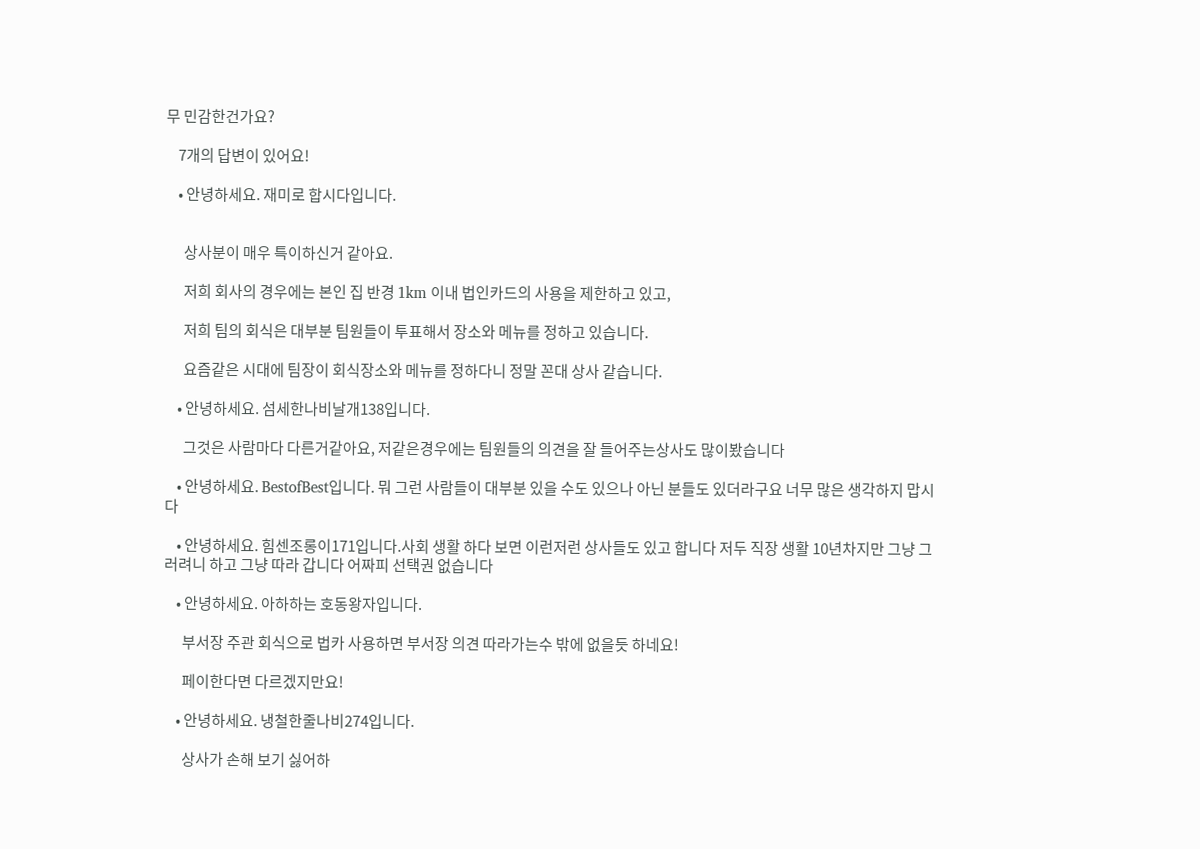무 민감한건가요?

    7개의 답변이 있어요!

    • 안녕하세요. 재미로 합시다입니다.


      상사분이 매우 특이하신거 같아요.

      저희 회사의 경우에는 본인 집 반경 1km 이내 법인카드의 사용을 제한하고 있고,

      저희 팀의 회식은 대부분 팀원들이 투표해서 장소와 메뉴를 정하고 있습니다.

      요즘같은 시대에 팀장이 회식장소와 메뉴를 정하다니 정말 꼰대 상사 같습니다.

    • 안녕하세요. 섬세한나비날개138입니다.

      그것은 사람마다 다른거같아요, 저같은경우에는 팀원들의 의견을 잘 들어주는상사도 많이봤습니다

    • 안녕하세요. BestofBest입니다. 뭐 그런 사람들이 대부분 있을 수도 있으나 아닌 분들도 있더라구요 너무 많은 생각하지 맙시다

    • 안녕하세요. 힘센조롱이171입니다.사회 생활 하다 보면 이런저런 상사들도 있고 합니다 저두 직장 생활 10년차지만 그냥 그러려니 하고 그냥 따라 갑니다 어짜피 선택권 없습니다

    • 안녕하세요. 아하하는 호동왕자입니다.

      부서장 주관 회식으로 법카 사용하면 부서장 의견 따라가는수 밖에 없을듯 하네요!

      페이한다면 다르겠지만요!

    • 안녕하세요. 냉철한줄나비274입니다.

      상사가 손해 보기 싫어하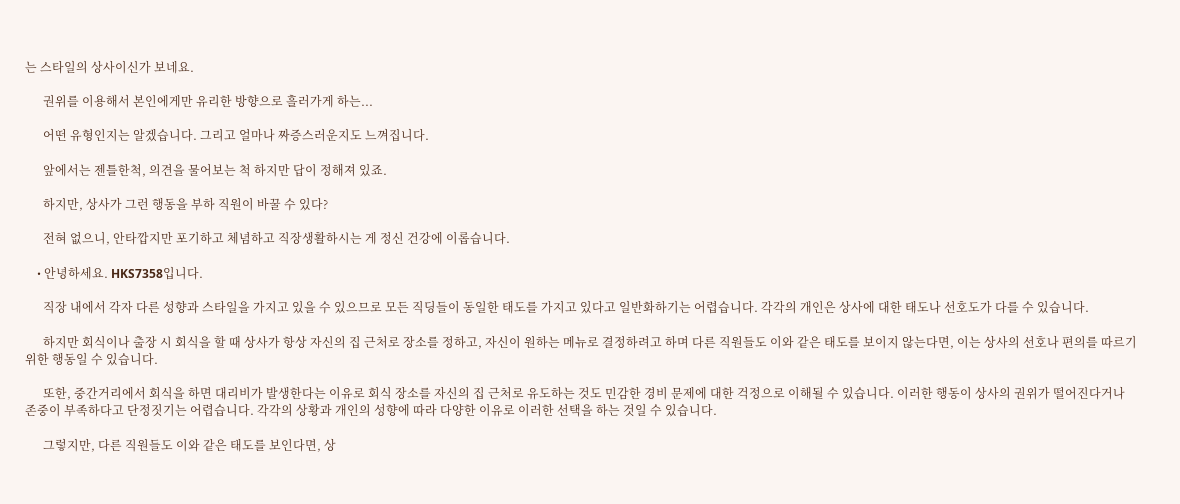는 스타일의 상사이신가 보네요.

      권위를 이용해서 본인에게만 유리한 방향으로 흘러가게 하는...

      어떤 유형인지는 알겠습니다. 그리고 얼마나 짜증스러운지도 느껴집니다.

      앞에서는 젠틀한척, 의견을 물어보는 척 하지만 답이 정해져 있죠.

      하지만, 상사가 그런 행동을 부하 직원이 바꿀 수 있다?

      전혀 없으니, 안타깝지만 포기하고 체념하고 직장생활하시는 게 정신 건강에 이롭습니다.

    • 안녕하세요. HKS7358입니다.

      직장 내에서 각자 다른 성향과 스타일을 가지고 있을 수 있으므로 모든 직딩들이 동일한 태도를 가지고 있다고 일반화하기는 어렵습니다. 각각의 개인은 상사에 대한 태도나 선호도가 다를 수 있습니다.

      하지만 회식이나 출장 시 회식을 할 때 상사가 항상 자신의 집 근처로 장소를 정하고, 자신이 원하는 메뉴로 결정하려고 하며 다른 직원들도 이와 같은 태도를 보이지 않는다면, 이는 상사의 선호나 편의를 따르기 위한 행동일 수 있습니다.

      또한, 중간거리에서 회식을 하면 대리비가 발생한다는 이유로 회식 장소를 자신의 집 근처로 유도하는 것도 민감한 경비 문제에 대한 걱정으로 이해될 수 있습니다. 이러한 행동이 상사의 권위가 떨어진다거나 존중이 부족하다고 단정짓기는 어렵습니다. 각각의 상황과 개인의 성향에 따라 다양한 이유로 이러한 선택을 하는 것일 수 있습니다.

      그렇지만, 다른 직원들도 이와 같은 태도를 보인다면, 상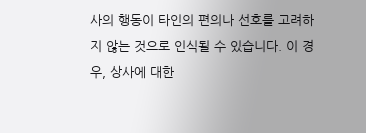사의 행동이 타인의 편의나 선호를 고려하지 않는 것으로 인식될 수 있습니다. 이 경우, 상사에 대한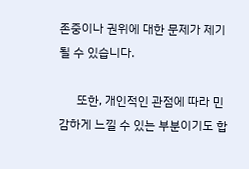존중이나 권위에 대한 문제가 제기될 수 있습니다.

      또한, 개인적인 관점에 따라 민감하게 느낄 수 있는 부분이기도 합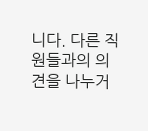니다. 다른 직원들과의 의견을 나누거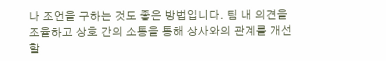나 조언을 구하는 것도 좋은 방법입니다. 팀 내 의견을 조율하고 상호 간의 소통을 통해 상사와의 관계를 개선할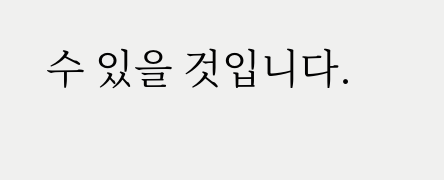수 있을 것입니다.